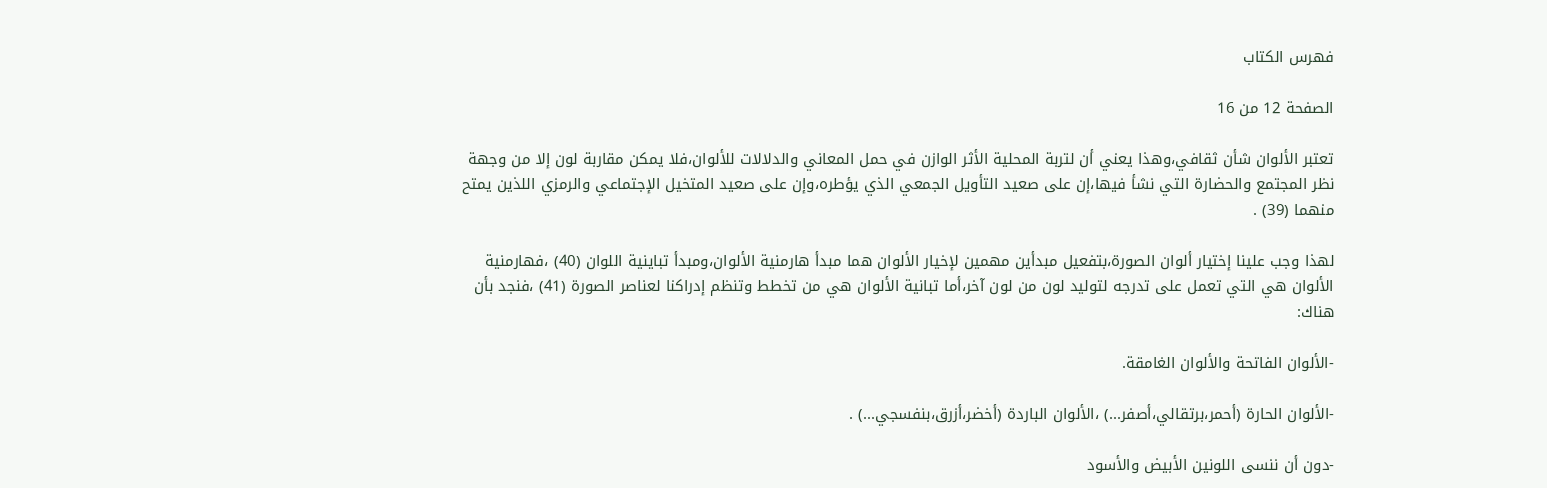فهرس الكتاب

الصفحة 12 من 16

تعتبر الألوان شأن ثقافي،وهذا يعني أن لتربة المحلية الأثر الوازن في حمل المعاني والدلالات للألوان،فلا يمكن مقاربة لون إلا من وجهة نظر المجتمع والحضارة التي نشأ فيها،إن على صعيد التأويل الجمعي الذي يؤطره،وإن على صعيد المتخيل الإجتماعي والرمزي اللذين يمتح منهما (39) .

لهذا وجب علينا إختيار ألوان الصورة،بتفعيل مبدأين مهمين لإخيار الألوان هما مبدأ هارمنية الألوان،ومبدأ تباينية اللوان (40) ،فهارمنية الألوان هي التي تعمل على تدرجه لتوليد لون من لون آخر،أما تبانية الألوان هي من تخطط وتنظم إدراكنا لعناصر الصورة (41) ،فنجد بأن هناك:

-الألوان الفاتحة والألوان الغامقة.

-الألوان الحارة (أحمر،برتقالي،أصفر...) ،الألوان الباردة (أخضر،أزرق،بنفسجي...) .

-دون أن ننسى اللونين الأبيض والأسود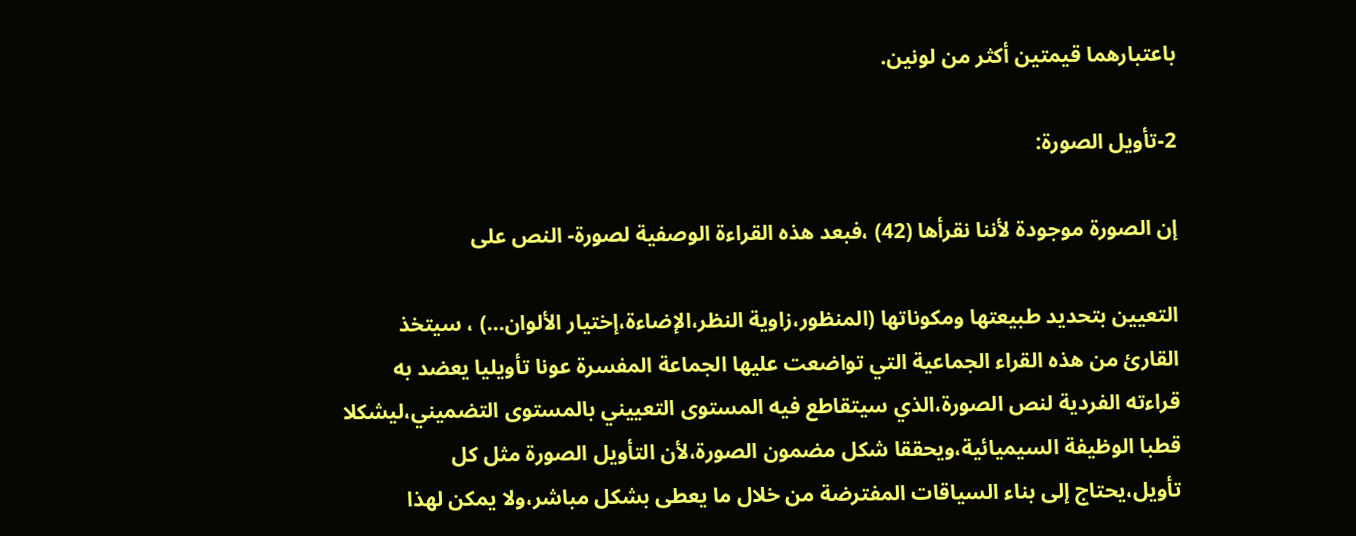باعتبارهما قيمتين أكثر من لونين.

2-تأويل الصورة:

إن الصورة موجودة لأننا نقرأها (42) ،فبعد هذه القراءة الوصفية لصورة- النص على

التعيين بتحديد طبيعتها ومكوناتها (المنظور،زاوية النظر،الإضاءة،إختيار الألوان...) ، سيتخذ القارئ من هذه القراء الجماعية التي تواضعت عليها الجماعة المفسرة عونا تأويليا يعضد به قراءته الفردية لنص الصورة،الذي سيتقاطع فيه المستوى التعييني بالمستوى التضميني،ليشكلا قطبا الوظيفة السيميائية،ويحققا شكل مضمون الصورة،لأن التأويل الصورة مثل كل تأويل،يحتاج إلى بناء السياقات المفترضة من خلال ما يعطى بشكل مباشر،ولا يمكن لهذا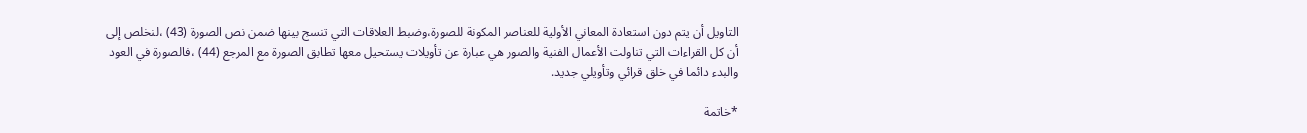التاويل أن يتم دون استعادة المعاني الأولية للعناصر المكونة للصورة،وضبط العلاقات التي تنسج بينها ضمن نص الصورة (43) ،لنخلص إلى أن كل القراءات التي تناولت الأعمال الفنية والصور هي عبارة عن تأويلات يستحيل معها تطابق الصورة مع المرجع (44) ،فالصورة في العود والبدء دائما في خلق قرائي وتأويلي جديد.

*خاتمة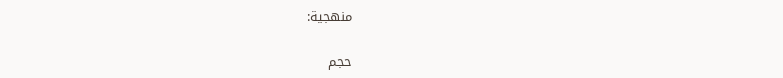منهجية:

حجم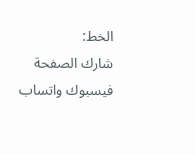الخط:
شارك الصفحة
فيسبوك واتساب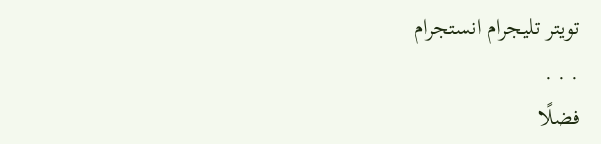تويتر تليجرام انستجرام
. . .
فضلًا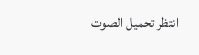انتظر تحميل الصوت